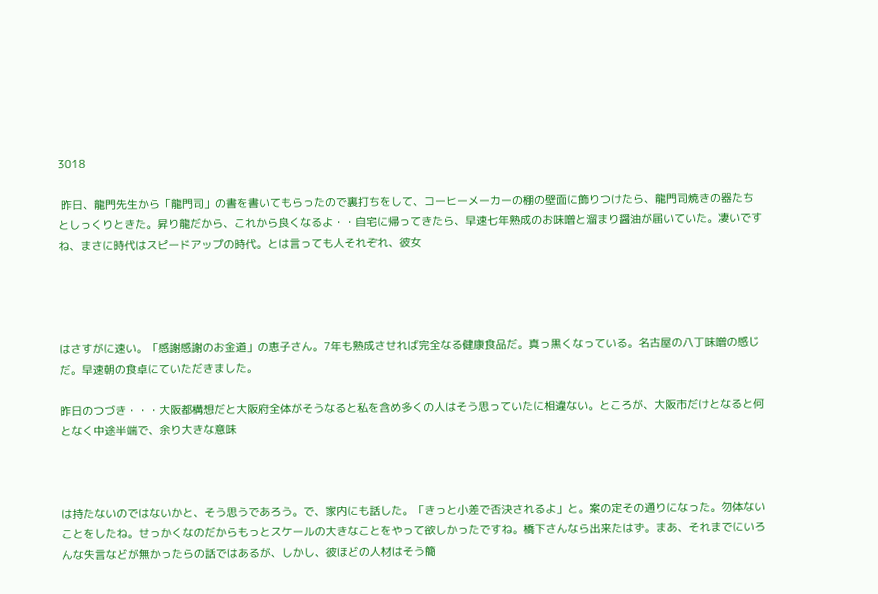3018

 昨日、龍門先生から「龍門司」の書を書いてもらったので裏打ちをして、コーヒーメーカーの棚の壁面に飾りつけたら、龍門司焼きの器たちとしっくりときた。昇り龍だから、これから良くなるよ・・自宅に帰ってきたら、早速七年熟成のお味噌と溜まり醤油が届いていた。凄いですね、まさに時代はスピードアップの時代。とは言っても人それぞれ、彼女




はさすがに速い。「感謝感謝のお金道」の恵子さん。7年も熟成させれば完全なる健康食品だ。真っ黒くなっている。名古屋の八丁味噌の感じだ。早速朝の食卓にていただきました。

昨日のつづき・・・大阪都構想だと大阪府全体がそうなると私を含め多くの人はそう思っていたに相違ない。ところが、大阪市だけとなると何となく中途半端で、余り大きな意味



は持たないのではないかと、そう思うであろう。で、家内にも話した。「きっと小差で否決されるよ」と。案の定その通りになった。勿体ないことをしたね。せっかくなのだからもっとスケールの大きなことをやって欲しかったですね。橋下さんなら出来たはず。まあ、それまでにいろんな失言などが無かったらの話ではあるが、しかし、彼ほどの人材はそう簡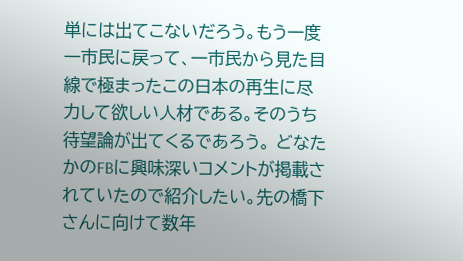単には出てこないだろう。もう一度一市民に戻って、一市民から見た目線で極まったこの日本の再生に尽力して欲しい人材である。そのうち待望論が出てくるであろう。 どなたかのFBに興味深いコメントが掲載されていたので紹介したい。先の橋下さんに向けて数年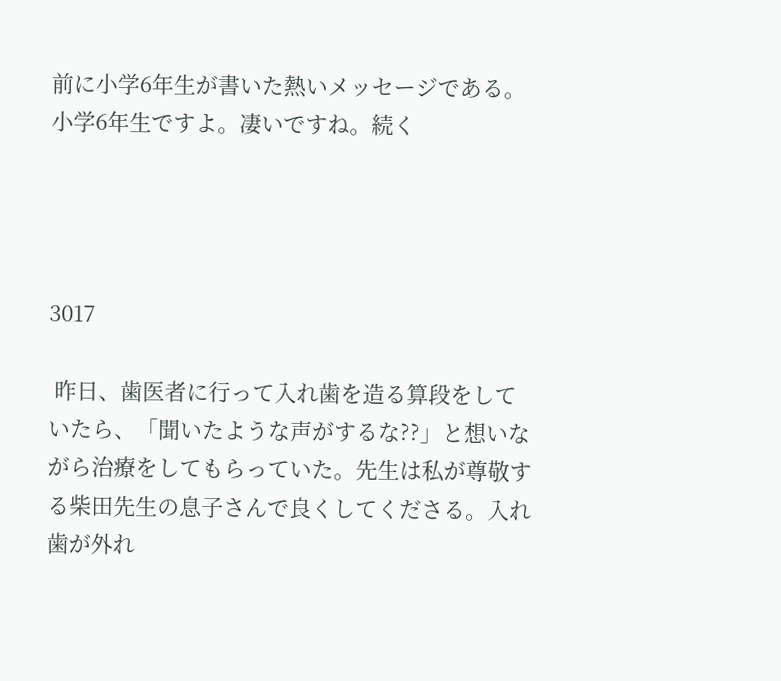前に小学6年生が書いた熱いメッセージである。小学6年生ですよ。凄いですね。続く




3017

 昨日、歯医者に行って入れ歯を造る算段をしていたら、「聞いたような声がするな??」と想いながら治療をしてもらっていた。先生は私が尊敬する柴田先生の息子さんで良くしてくださる。入れ歯が外れ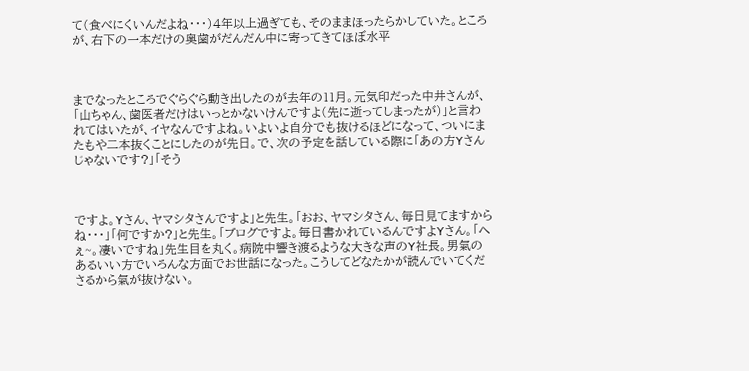て(食べにくいんだよね・・・)4年以上過ぎても、そのままほったらかしていた。ところが、右下の一本だけの奥歯がだんだん中に寄ってきてほぼ水平



までなったところでぐらぐら動き出したのが去年の11月。元気印だった中井さんが、「山ちゃん、歯医者だけはいっとかないけんですよ(先に逝ってしまったが)」と言われてはいたが、イヤなんですよね。いよいよ自分でも抜けるほどになって、ついにまたもや二本抜くことにしたのが先日。で、次の予定を話している際に「あの方Yさんじゃないです?」「そう



ですよ。Yさん、ヤマシタさんですよ」と先生。「おお、ヤマシタさん、毎日見てますからね・・・」「何ですか?」と先生。「ブログですよ。毎日書かれているんですよYさん。「へぇ~。凄いですね」先生目を丸く。病院中響き渡るような大きな声のY社長。男氣のあるいい方でいろんな方面でお世話になった。こうしてどなたかが読んでいてくださるから氣が抜けない。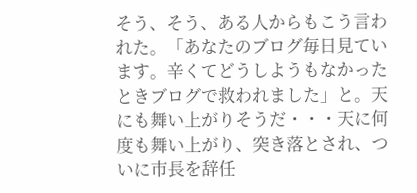そう、そう、ある人からもこう言われた。「あなたのブログ毎日見ています。辛くてどうしようもなかったときブログで救われました」と。天にも舞い上がりそうだ・・・天に何度も舞い上がり、突き落とされ、ついに市長を辞任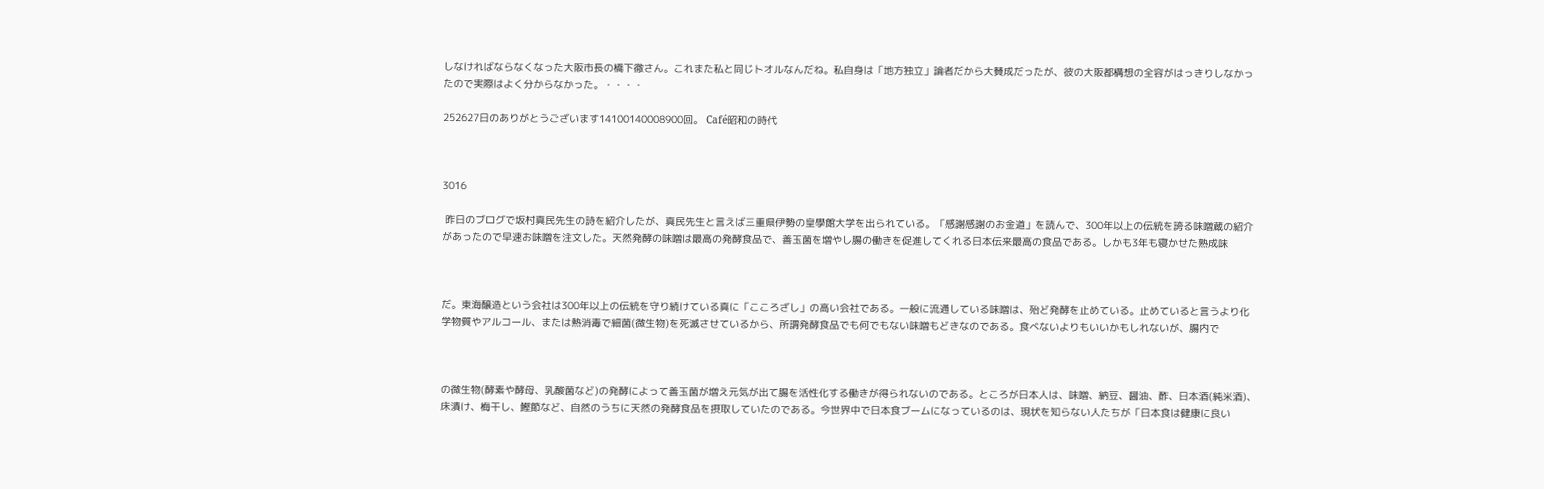しなければならなくなった大阪市長の橋下徹さん。これまた私と同じトオルなんだね。私自身は「地方独立」論者だから大賛成だったが、彼の大阪都構想の全容がはっきりしなかったので実際はよく分からなかった。・・・・

252627日のありがとうございます14100140008900回。 Café昭和の時代



3016

 昨日のブログで坂村真民先生の詩を紹介したが、真民先生と言えば三重県伊勢の皇學館大学を出られている。「感謝感謝のお金道」を読んで、300年以上の伝統を誇る味噌蔵の紹介があったので早速お味噌を注文した。天然発酵の味噌は最高の発酵食品で、善玉菌を増やし腸の働きを促進してくれる日本伝来最高の食品である。しかも3年も寝かせた熟成味



だ。東海醸造という会社は300年以上の伝統を守り続けている真に「こころざし」の高い会社である。一般に流通している味噌は、殆ど発酵を止めている。止めていると言うより化学物質やアルコール、または熱消毒で細菌(微生物)を死滅させているから、所謂発酵食品でも何でもない味噌もどきなのである。食べないよりもいいかもしれないが、腸内で



の微生物(酵素や酵母、乳酸菌など)の発酵によって善玉菌が増え元気が出て腸を活性化する働きが得られないのである。ところが日本人は、味噌、納豆、醤油、酢、日本酒(純米酒)、床漬け、梅干し、鰹節など、自然のうちに天然の発酵食品を摂取していたのである。今世界中で日本食ブームになっているのは、現状を知らない人たちが「日本食は健康に良い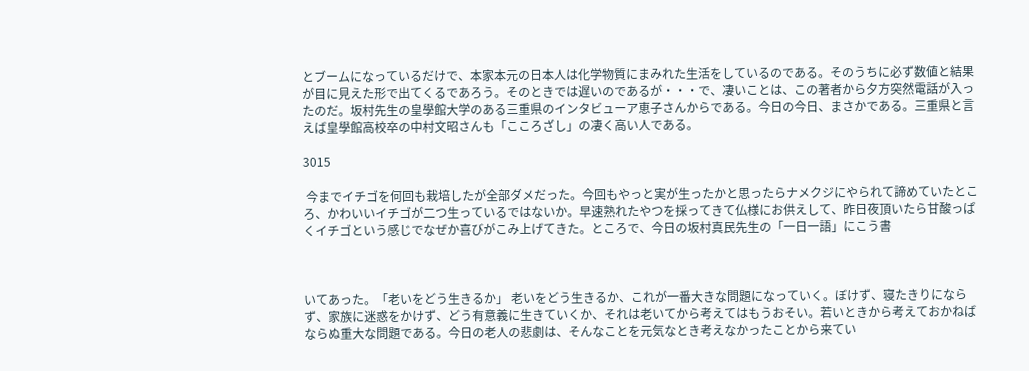とブームになっているだけで、本家本元の日本人は化学物質にまみれた生活をしているのである。そのうちに必ず数値と結果が目に見えた形で出てくるであろう。そのときでは遅いのであるが・・・で、凄いことは、この著者から夕方突然電話が入ったのだ。坂村先生の皇學館大学のある三重県のインタビューア恵子さんからである。今日の今日、まさかである。三重県と言えば皇學館高校卒の中村文昭さんも「こころざし」の凄く高い人である。

3015

 今までイチゴを何回も栽培したが全部ダメだった。今回もやっと実が生ったかと思ったらナメクジにやられて諦めていたところ、かわいいイチゴが二つ生っているではないか。早速熟れたやつを採ってきて仏様にお供えして、昨日夜頂いたら甘酸っぱくイチゴという感じでなぜか喜びがこみ上げてきた。ところで、今日の坂村真民先生の「一日一語」にこう書



いてあった。「老いをどう生きるか」 老いをどう生きるか、これが一番大きな問題になっていく。ぼけず、寝たきりにならず、家族に迷惑をかけず、どう有意義に生きていくか、それは老いてから考えてはもうおそい。若いときから考えておかねばならぬ重大な問題である。今日の老人の悲劇は、そんなことを元気なとき考えなかったことから来てい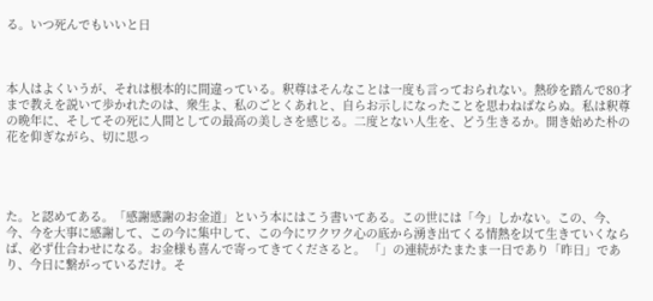る。いつ死んでもいいと日



本人はよくいうが、それは根本的に間違っている。釈尊はそんなことは一度も言っておられない。熱砂を踏んで80才まで教えを説いて歩かれたのは、衆生よ、私のごとくあれと、自らお示しになったことを思わねばならぬ。私は釈尊の晩年に、そしてその死に人間としての最高の美しさを感じる。二度とない人生を、どう生きるか。開き始めた朴の花を仰ぎながら、切に思っ




た。と認めてある。「感謝感謝のお金道」という本にはこう書いてある。この世には「今」しかない。この、今、今、今を大事に感謝して、この今に集中して、この今にワクワク心の底から湧き出てくる情熱を以て生きていくならば、必ず仕合わせになる。お金様も喜んで寄ってきてくださると。 「」の連続がたまたま一日であり「昨日」であり、今日に繋がっているだけ。そ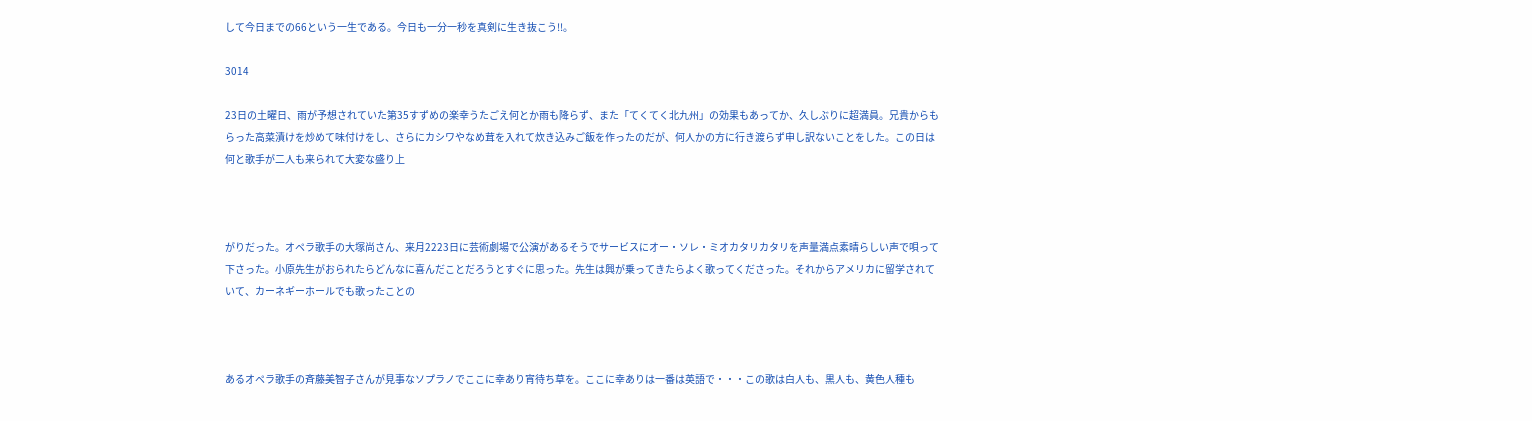して今日までの66という一生である。今日も一分一秒を真剣に生き抜こう!!。

3014

23日の土曜日、雨が予想されていた第35すずめの楽幸うたごえ何とか雨も降らず、また「てくてく北九州」の効果もあってか、久しぶりに超満員。兄貴からもらった高菜漬けを炒めて味付けをし、さらにカシワやなめ茸を入れて炊き込みご飯を作ったのだが、何人かの方に行き渡らず申し訳ないことをした。この日は何と歌手が二人も来られて大変な盛り上



がりだった。オペラ歌手の大塚尚さん、来月2223日に芸術劇場で公演があるそうでサービスにオー・ソレ・ミオカタリカタリを声量満点素晴らしい声で唄って下さった。小原先生がおられたらどんなに喜んだことだろうとすぐに思った。先生は興が乗ってきたらよく歌ってくださった。それからアメリカに留学されていて、カーネギーホールでも歌ったことの



あるオペラ歌手の斉藤美智子さんが見事なソプラノでここに幸あり宵待ち草を。ここに幸ありは一番は英語で・・・この歌は白人も、黒人も、黄色人種も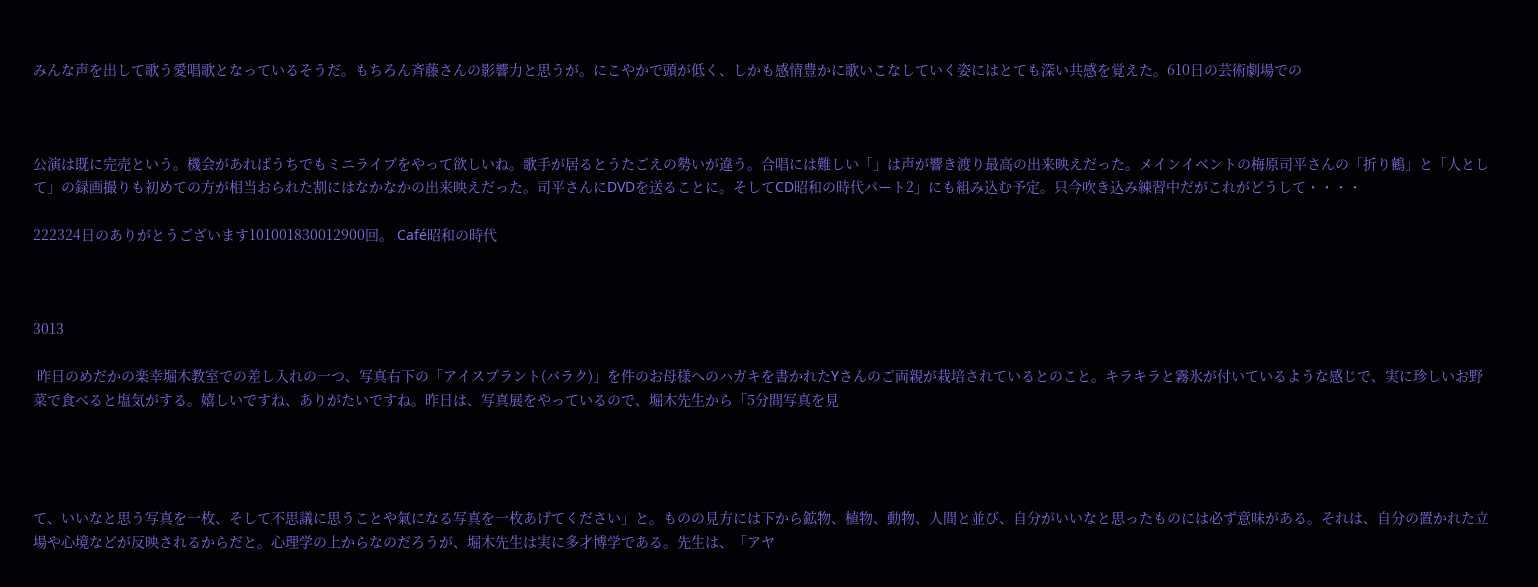みんな声を出して歌う愛唱歌となっているそうだ。もちろん斉藤さんの影響力と思うが。にこやかで頭が低く、しかも感情豊かに歌いこなしていく姿にはとても深い共感を覚えた。610日の芸術劇場での



公演は既に完売という。機会があればうちでもミニライブをやって欲しいね。歌手が居るとうたごえの勢いが違う。合唱には難しい「」は声が響き渡り最高の出来映えだった。メインイベントの梅原司平さんの「折り鶴」と「人として」の録画撮りも初めての方が相当おられた割にはなかなかの出来映えだった。司平さんにDVDを送ることに。そしてCD昭和の時代パート2」にも組み込む予定。只今吹き込み練習中だがこれがどうして・・・・

222324日のありがとうございます101001830012900回。 Café昭和の時代



3013

 昨日のめだかの楽幸堀木教室での差し入れの一つ、写真右下の「アイスプラント(バラク)」を件のお母様へのハガキを書かれたYさんのご両親が栽培されているとのこと。キラキラと霧氷が付いているような感じで、実に珍しいお野菜で食べると塩気がする。嬉しいですね、ありがたいですね。昨日は、写真展をやっているので、堀木先生から「5分間写真を見




て、いいなと思う写真を一枚、そして不思議に思うことや氣になる写真を一枚あげてください」と。ものの見方には下から鉱物、植物、動物、人間と並び、自分がいいなと思ったものには必ず意味がある。それは、自分の置かれた立場や心境などが反映されるからだと。心理学の上からなのだろうが、堀木先生は実に多才博学である。先生は、「アヤ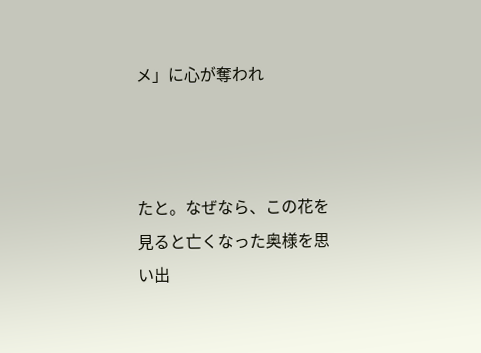メ」に心が奪われ



たと。なぜなら、この花を見ると亡くなった奥様を思い出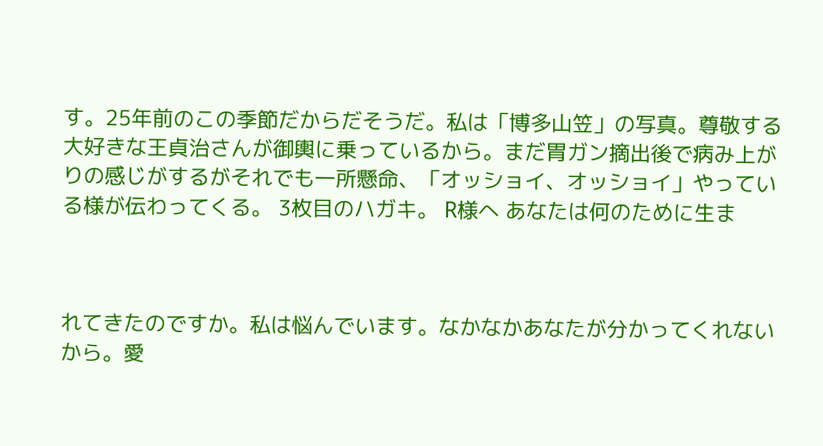す。25年前のこの季節だからだそうだ。私は「博多山笠」の写真。尊敬する大好きな王貞治さんが御輿に乗っているから。まだ胃ガン摘出後で病み上がりの感じがするがそれでも一所懸命、「オッショイ、オッショイ」やっている様が伝わってくる。 3枚目のハガキ。 R様へ あなたは何のために生ま



れてきたのですか。私は悩んでいます。なかなかあなたが分かってくれないから。愛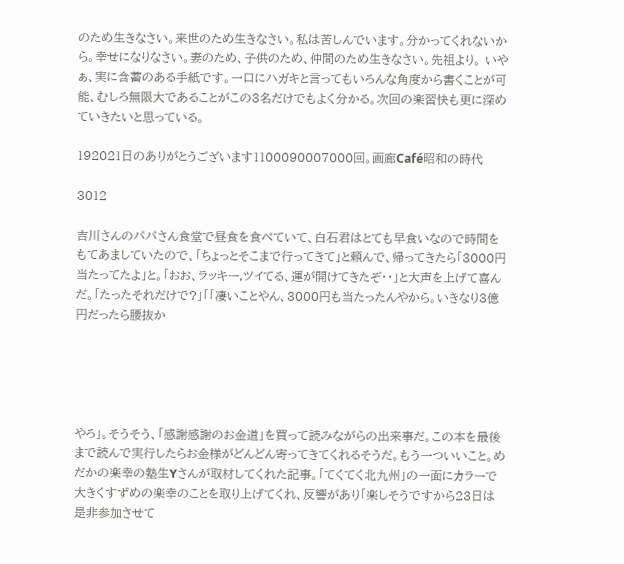のため生きなさい。来世のため生きなさい。私は苦しんでいます。分かってくれないから。幸せになりなさい。妻のため、子供のため、仲間のため生きなさい。先祖より。 いやぁ、実に含蓄のある手紙です。一口にハガキと言ってもいろんな角度から書くことが可能、むしろ無限大であることがこの3名だけでもよく分かる。次回の楽習快も更に深めていきたいと思っている。

192021日のありがとうございます1100090007000回。画廊Café昭和の時代

3012

吉川さんのパパさん食堂で昼食を食べていて、白石君はとても早食いなので時間をもてあましていたので、「ちょっとそこまで行ってきて」と頼んで、帰ってきたら「3000円当たってたよ」と。「おお、ラッキー,ツイてる、運が開けてきたぞ・・」と大声を上げて喜んだ。「たったそれだけで?」「「凄いことやん、3000円も当たったんやから。いきなり3億円だったら腰抜か





やろ」。そうそう、「感謝感謝のお金道」を買って読みながらの出来事だ。この本を最後まで読んで実行したらお金様がどんどん寄ってきてくれるそうだ。もう一ついいこと。めだかの楽幸の塾生Yさんが取材してくれた記事。「てくてく北九州」の一面にカラーで大きくすずめの楽幸のことを取り上げてくれ、反響があり「楽しそうですから23日は是非参加させて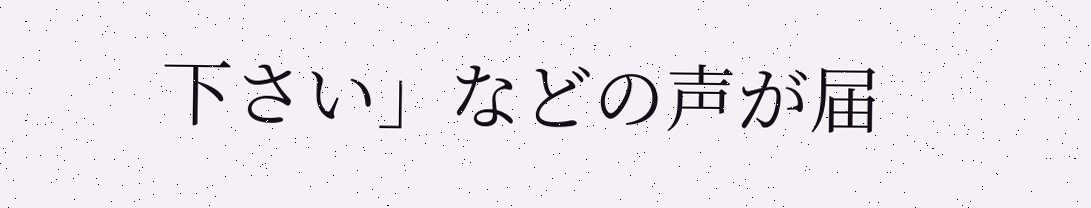下さい」などの声が届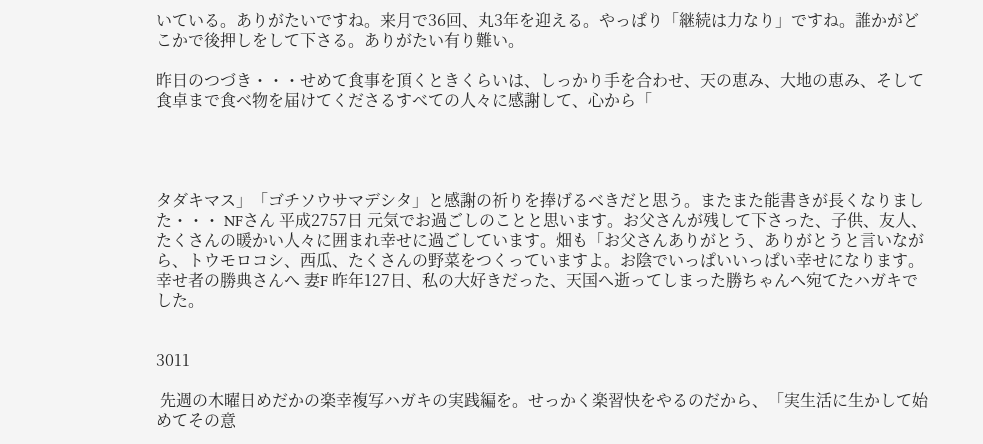いている。ありがたいですね。来月で36回、丸3年を迎える。やっぱり「継続は力なり」ですね。誰かがどこかで後押しをして下さる。ありがたい有り難い。

昨日のつづき・・・せめて食事を頂くときくらいは、しっかり手を合わせ、天の恵み、大地の恵み、そして食卓まで食べ物を届けてくださるすべての人々に感謝して、心から「




タダキマス」「ゴチソウサマデシタ」と感謝の祈りを捧げるべきだと思う。またまた能書きが長くなりました・・・ NFさん 平成2757日 元気でお過ごしのことと思います。お父さんが残して下さった、子供、友人、たくさんの暖かい人々に囲まれ幸せに過ごしています。畑も「お父さんありがとう、ありがとうと言いながら、トウモロコシ、西瓜、たくさんの野菜をつくっていますよ。お陰でいっぱいいっぱい幸せになります。幸せ者の勝典さんへ 妻F 昨年127日、私の大好きだった、天国へ逝ってしまった勝ちゃんへ宛てたハガキでした。


3011

 先週の木曜日めだかの楽幸複写ハガキの実践編を。せっかく楽習快をやるのだから、「実生活に生かして始めてその意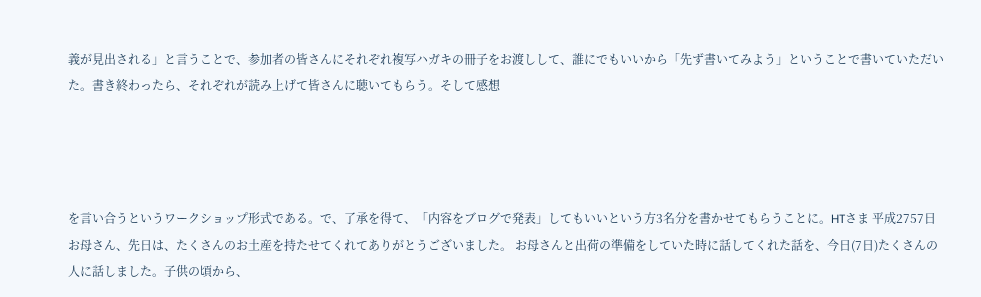義が見出される」と言うことで、参加者の皆さんにそれぞれ複写ハガキの冊子をお渡しして、誰にでもいいから「先ず書いてみよう」ということで書いていただいた。書き終わったら、それぞれが読み上げて皆さんに聴いてもらう。そして感想




を言い合うというワークショップ形式である。で、了承を得て、「内容をブログで発表」してもいいという方3名分を書かせてもらうことに。HTさま 平成2757日 お母さん、先日は、たくさんのお土産を持たせてくれてありがとうございました。 お母さんと出荷の準備をしていた時に話してくれた話を、今日(7日)たくさんの人に話しました。子供の頃から、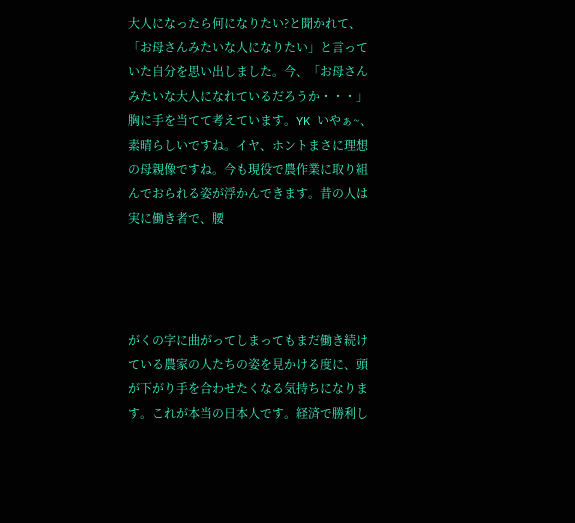大人になったら何になりたい?と聞かれて、「お母さんみたいな人になりたい」と言っていた自分を思い出しました。今、「お母さんみたいな大人になれているだろうか・・・」胸に手を当てて考えています。YK いやぁ~、素晴らしいですね。イヤ、ホントまさに理想の母親像ですね。今も現役で農作業に取り組んでおられる姿が浮かんできます。昔の人は実に働き者で、腰




がくの字に曲がってしまってもまだ働き続けている農家の人たちの姿を見かける度に、頭が下がり手を合わせたくなる気持ちになります。これが本当の日本人です。経済で勝利し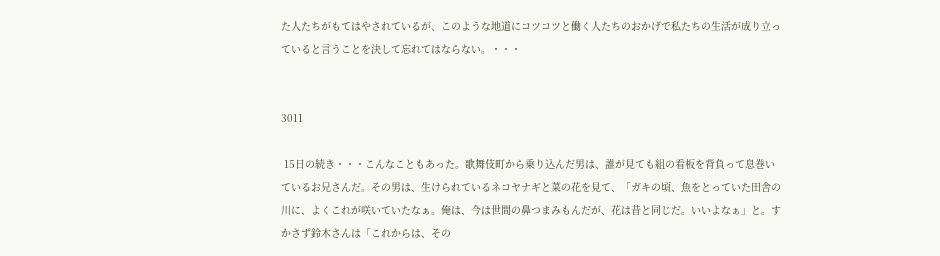た人たちがもてはやされているが、このような地道にコツコツと働く人たちのおかげで私たちの生活が成り立っていると言うことを決して忘れてはならない。・・・


3011

 15日の続き・・・こんなこともあった。歌舞伎町から乗り込んだ男は、誰が見ても組の看板を背負って息巻いているお兄さんだ。その男は、生けられているネコヤナギと菜の花を見て、「ガキの頃、魚をとっていた田舎の川に、よくこれが咲いていたなぁ。俺は、今は世間の鼻つまみもんだが、花は昔と同じだ。いいよなぁ」と。すかさず鈴木さんは「これからは、その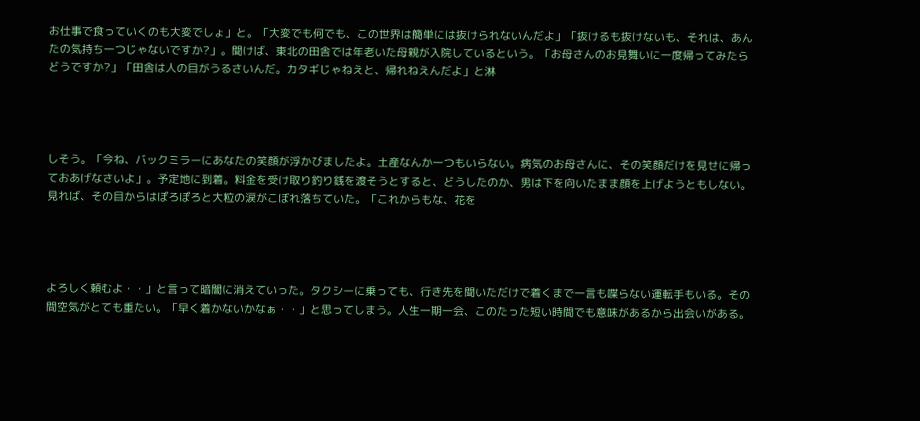お仕事で食っていくのも大変でしょ」と。「大変でも何でも、この世界は簡単には抜けられないんだよ」「抜けるも抜けないも、それは、あんたの気持ち一つじゃないですか?」。聞けば、東北の田舎では年老いた母親が入院しているという。「お母さんのお見舞いに一度帰ってみたらどうですか?」「田舎は人の目がうるさいんだ。カタギじゃねえと、帰れねえんだよ」と淋




しそう。「今ね、バックミラーにあなたの笑顔が浮かびましたよ。土産なんか一つもいらない。病気のお母さんに、その笑顔だけを見せに帰っておあげなさいよ」。予定地に到着。料金を受け取り釣り銭を渡そうとすると、どうしたのか、男は下を向いたまま顔を上げようともしない。見れば、その目からはぽろぽろと大粒の涙がこぼれ落ちていた。「これからもな、花を




よろしく頼むよ・・」と言って暗闇に消えていった。タクシーに乗っても、行き先を聞いただけで着くまで一言も喋らない運転手もいる。その間空気がとても重たい。「早く着かないかなぁ・・」と思ってしまう。人生一期一会、このたった短い時間でも意味があるから出会いがある。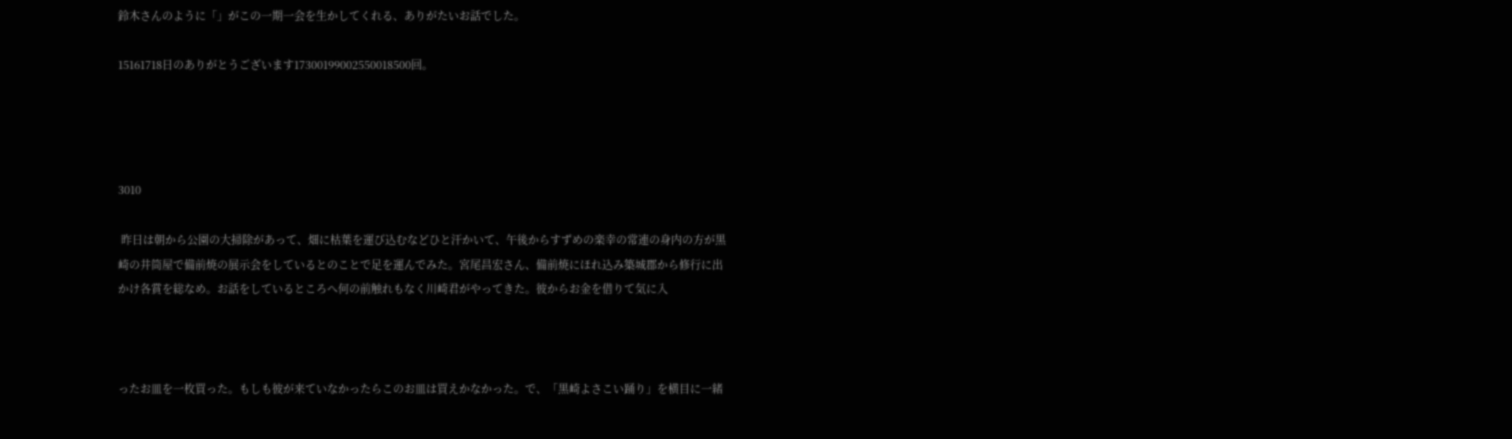鈴木さんのように「」がこの一期一会を生かしてくれる、ありがたいお話でした。

15161718日のありがとうございます17300199002550018500回。




3010

 昨日は朝から公園の大掃除があって、畑に枯葉を運び込むなどひと汗かいて、午後からすずめの楽幸の常連の身内の方が黒崎の井筒屋で備前焼の展示会をしているとのことで足を運んでみた。宮尾昌宏さん、備前焼にほれ込み築城郡から修行に出かけ各賞を総なめ。お話をしているところへ何の前触れもなく川崎君がやってきた。彼からお金を借りて気に入



ったお皿を一枚買った。もしも彼が来ていなかったらこのお皿は買えかなかった。で、「黒崎よさこい踊り」を横目に一緒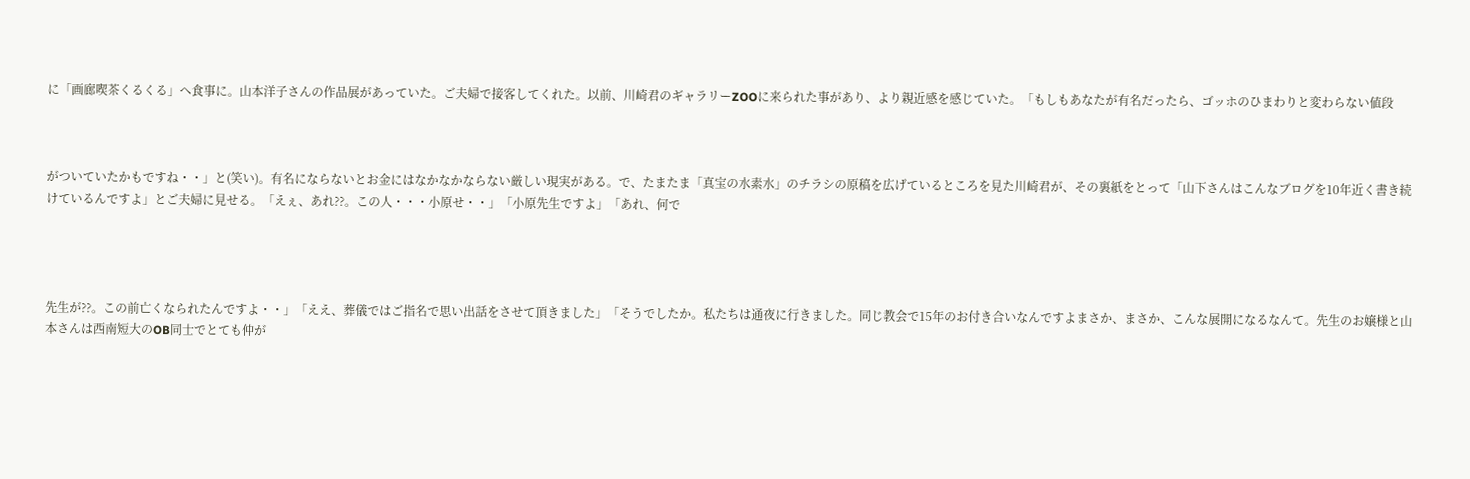に「画廊喫茶くるくる」へ食事に。山本洋子さんの作品展があっていた。ご夫婦で接客してくれた。以前、川崎君のギャラリーZOOに来られた事があり、より親近感を感じていた。「もしもあなたが有名だったら、ゴッホのひまわりと変わらない値段



がついていたかもですね・・」と(笑い)。有名にならないとお金にはなかなかならない厳しい現実がある。で、たまたま「真宝の水素水」のチラシの原稿を広げているところを見た川崎君が、その裏紙をとって「山下さんはこんなブログを10年近く書き続けているんですよ」とご夫婦に見せる。「えぇ、あれ??。この人・・・小原せ・・」「小原先生ですよ」「あれ、何で




先生が??。この前亡くなられたんですよ・・」「ええ、葬儀ではご指名で思い出話をさせて頂きました」「そうでしたか。私たちは通夜に行きました。同じ教会で15年のお付き合いなんですよまさか、まさか、こんな展開になるなんて。先生のお嬢様と山本さんは西南短大のOB同士でとても仲が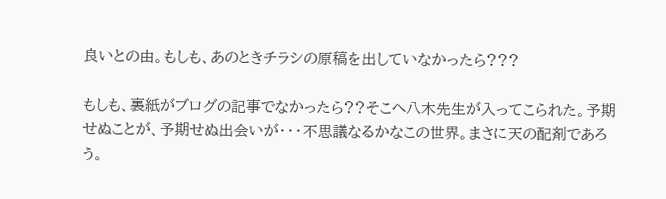良いとの由。もしも、あのときチラシの原稿を出していなかったら???

もしも、裏紙がブログの記事でなかったら??そこへ八木先生が入ってこられた。予期せぬことが、予期せぬ出会いが・・・不思議なるかなこの世界。まさに天の配剤であろう。